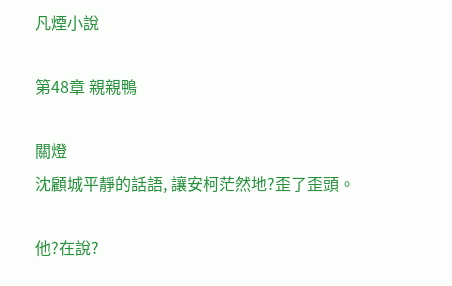凡煙小說

第48章 親親鴨

關燈
沈顧城平靜的話語, 讓安柯茫然地?歪了歪頭。

他?在說?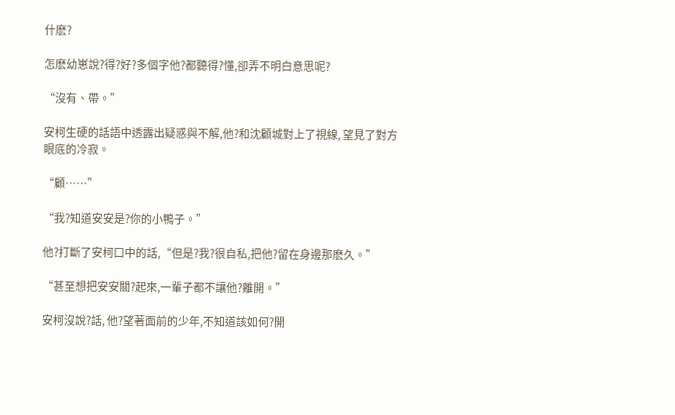什麽?

怎麽幼崽說?得?好?多個字他?都聽得?懂,卻弄不明白意思呢?

“沒有、帶。”

安柯生硬的話語中透露出疑惑與不解,他?和沈顧城對上了視線, 望見了對方眼底的冷寂。

“顧……”

“我?知道安安是?你的小鴨子。”

他?打斷了安柯口中的話,“但是?我?很自私,把他?留在身邊那麽久。”

“甚至想把安安關?起來,一輩子都不讓他?離開。”

安柯沒說?話, 他?望著面前的少年,不知道該如何?開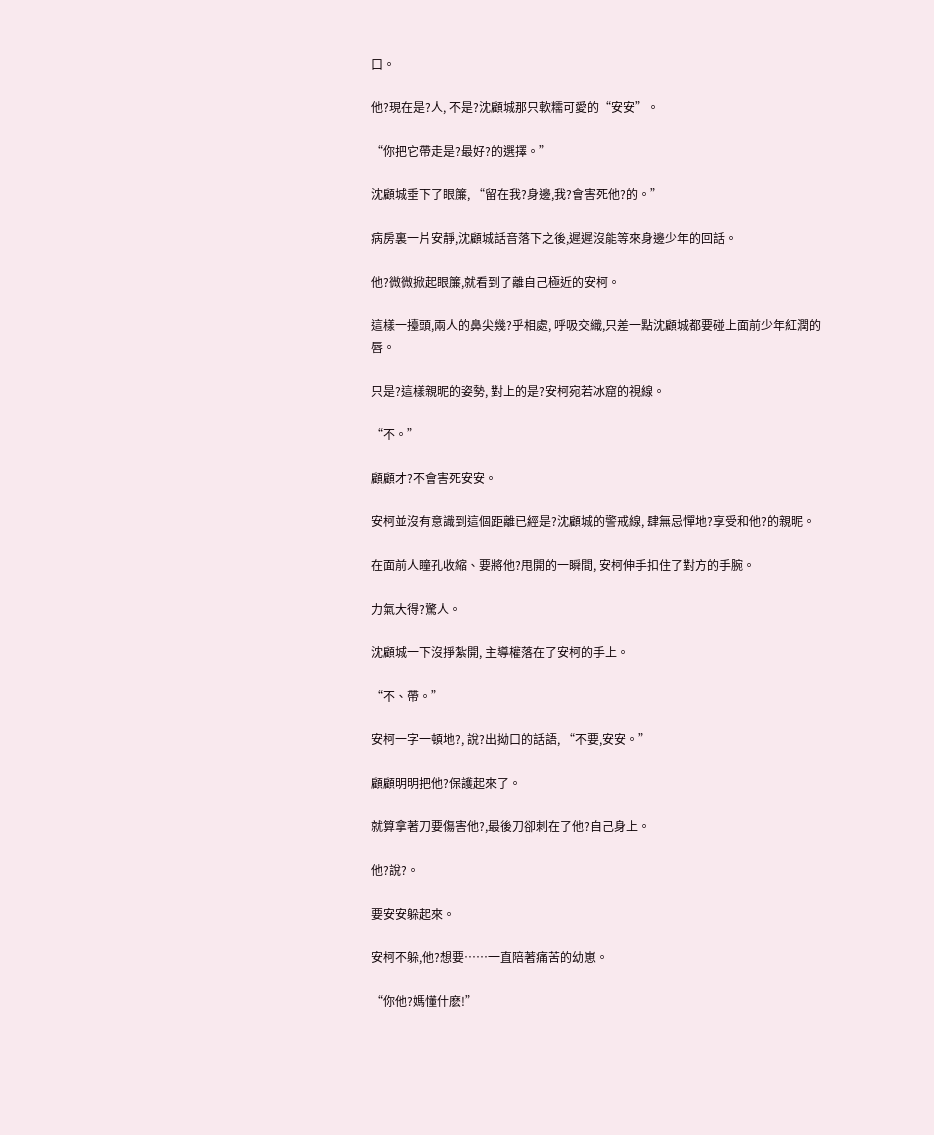口。

他?現在是?人, 不是?沈顧城那只軟糯可愛的“安安”。

“你把它帶走是?最好?的選擇。”

沈顧城垂下了眼簾, “留在我?身邊,我?會害死他?的。”

病房裏一片安靜,沈顧城話音落下之後,遲遲沒能等來身邊少年的回話。

他?微微掀起眼簾,就看到了離自己極近的安柯。

這樣一擡頭,兩人的鼻尖幾?乎相處, 呼吸交織,只差一點沈顧城都要碰上面前少年紅潤的唇。

只是?這樣親昵的姿勢, 對上的是?安柯宛若冰窟的視線。

“不。”

顧顧才?不會害死安安。

安柯並沒有意識到這個距離已經是?沈顧城的警戒線, 肆無忌憚地?享受和他?的親昵。

在面前人瞳孔收縮、要將他?甩開的一瞬間, 安柯伸手扣住了對方的手腕。

力氣大得?驚人。

沈顧城一下沒掙紮開, 主導權落在了安柯的手上。

“不、帶。”

安柯一字一頓地?, 說?出拗口的話語, “不要,安安。”

顧顧明明把他?保護起來了。

就算拿著刀要傷害他?,最後刀卻刺在了他?自己身上。

他?說?。

要安安躲起來。

安柯不躲,他?想要……一直陪著痛苦的幼崽。

“你他?媽懂什麽!”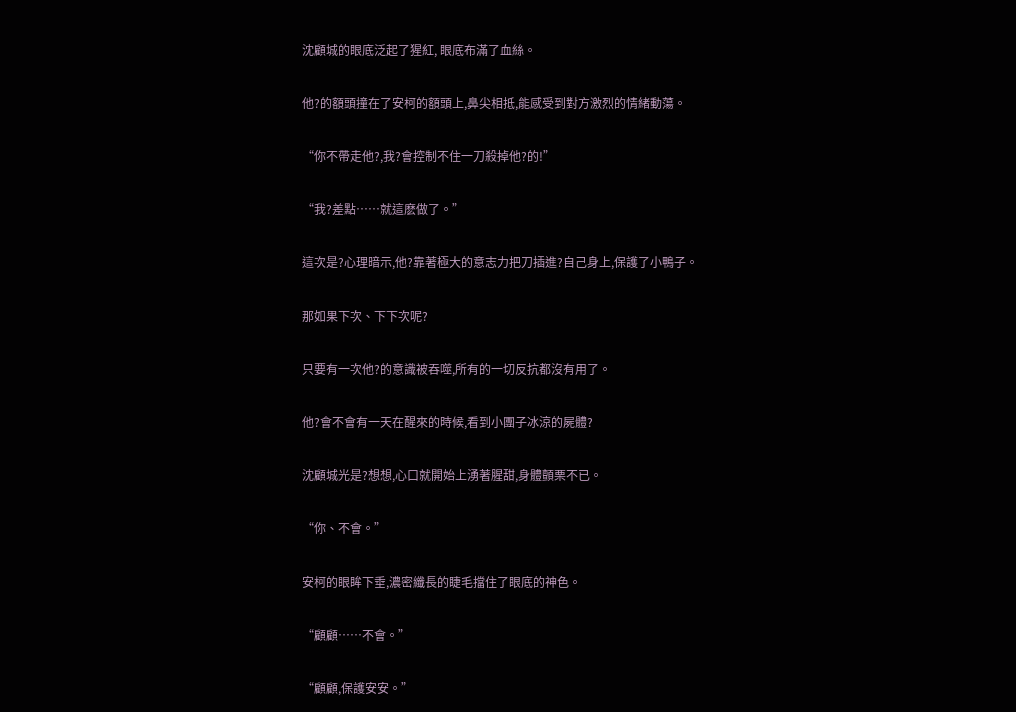沈顧城的眼底泛起了猩紅, 眼底布滿了血絲。

他?的額頭撞在了安柯的額頭上,鼻尖相抵,能感受到對方激烈的情緒動蕩。

“你不帶走他?,我?會控制不住一刀殺掉他?的!”

“我?差點……就這麽做了。”

這次是?心理暗示,他?靠著極大的意志力把刀插進?自己身上,保護了小鴨子。

那如果下次、下下次呢?

只要有一次他?的意識被吞噬,所有的一切反抗都沒有用了。

他?會不會有一天在醒來的時候,看到小團子冰涼的屍體?

沈顧城光是?想想,心口就開始上湧著腥甜,身體顫栗不已。

“你、不會。”

安柯的眼眸下垂,濃密纖長的睫毛擋住了眼底的神色。

“顧顧……不會。”

“顧顧,保護安安。”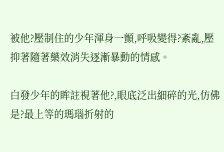被他?壓制住的少年渾身一顫,呼吸變得?紊亂,壓抑著隨著藥效消失逐漸暴動的情感。

白發少年的眸註視著他?,眼底泛出細碎的光,仿佛是?最上等的瑪瑙折射的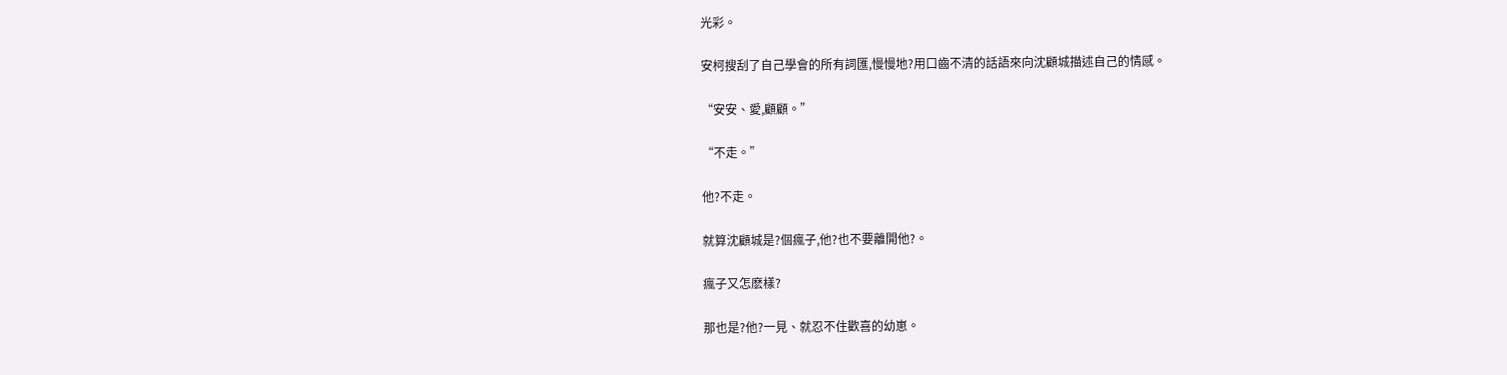光彩。

安柯搜刮了自己學會的所有詞匯,慢慢地?用口齒不清的話語來向沈顧城描述自己的情感。

“安安、愛,顧顧。”

“不走。”

他?不走。

就算沈顧城是?個瘋子,他?也不要離開他?。

瘋子又怎麽樣?

那也是?他?一見、就忍不住歡喜的幼崽。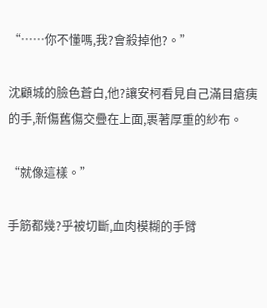“……你不懂嗎,我?會殺掉他?。”

沈顧城的臉色蒼白,他?讓安柯看見自己滿目瘡痍的手,新傷舊傷交疊在上面,裹著厚重的紗布。

“就像這樣。”

手筋都幾?乎被切斷,血肉模糊的手臂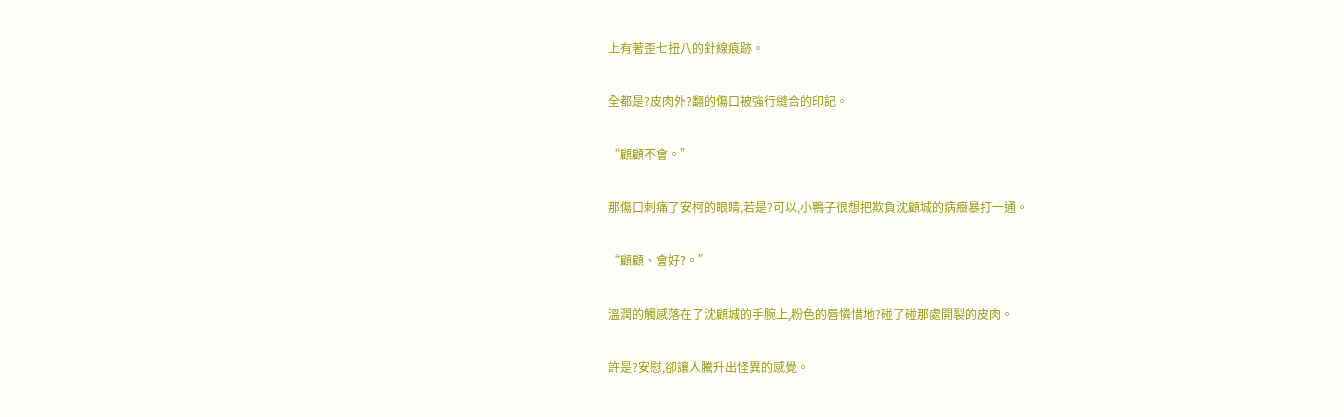上有著歪七扭八的針線痕跡。

全都是?皮肉外?翻的傷口被強行縫合的印記。

“顧顧不會。”

那傷口刺痛了安柯的眼睛,若是?可以,小鴨子很想把欺負沈顧城的病癥暴打一通。

“顧顧、會好?。”

溫潤的觸感落在了沈顧城的手腕上,粉色的唇憐惜地?碰了碰那處開裂的皮肉。

許是?安慰,卻讓人騰升出怪異的感覺。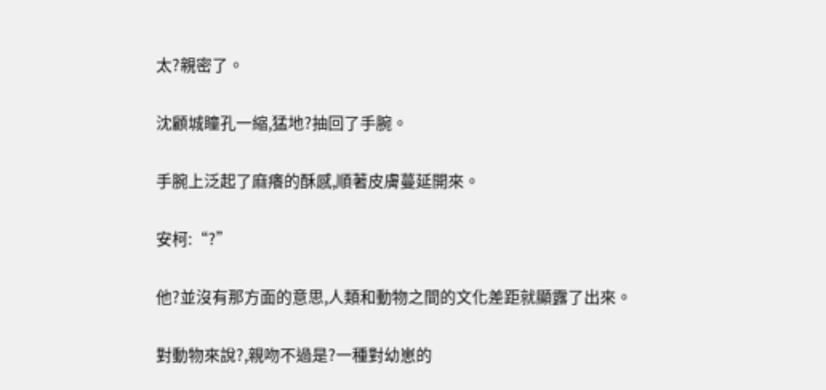太?親密了。

沈顧城瞳孔一縮,猛地?抽回了手腕。

手腕上泛起了麻癢的酥感,順著皮膚蔓延開來。

安柯:“?”

他?並沒有那方面的意思,人類和動物之間的文化差距就顯露了出來。

對動物來說?,親吻不過是?一種對幼崽的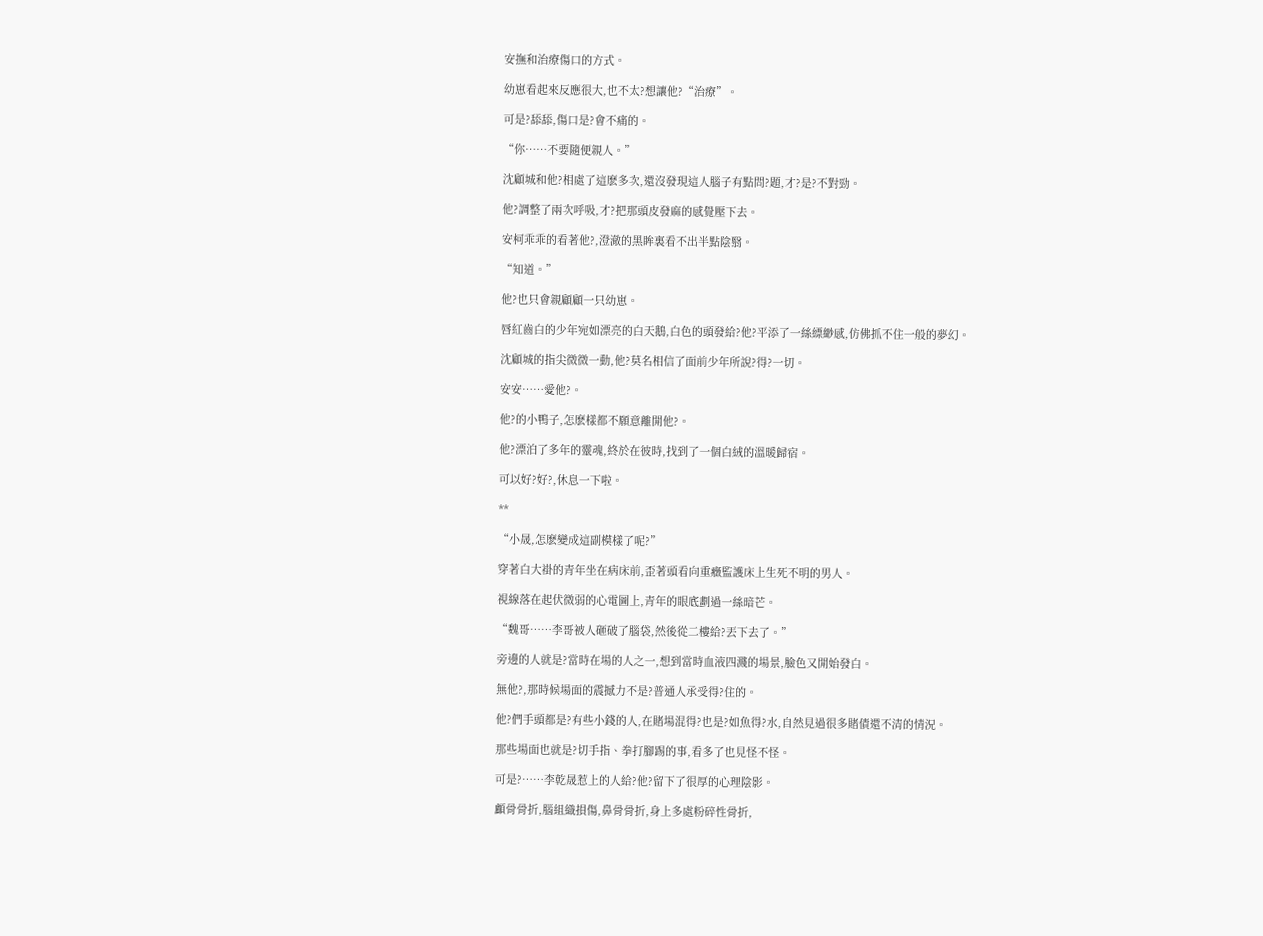安撫和治療傷口的方式。

幼崽看起來反應很大,也不太?想讓他?“治療”。

可是?舔舔,傷口是?會不痛的。

“你……不要隨便親人。”

沈顧城和他?相處了這麽多次,還沒發現這人腦子有點問?題,才?是?不對勁。

他?調整了兩次呼吸,才?把那頭皮發麻的感覺壓下去。

安柯乖乖的看著他?,澄澈的黑眸裏看不出半點陰翳。

“知道。”

他?也只會親顧顧一只幼崽。

唇紅齒白的少年宛如漂亮的白天鵝,白色的頭發給?他?平添了一絲縹緲感,仿佛抓不住一般的夢幻。

沈顧城的指尖微微一動,他?莫名相信了面前少年所說?得?一切。

安安……愛他?。

他?的小鴨子,怎麽樣都不願意離開他?。

他?漂泊了多年的靈魂,終於在彼時,找到了一個白絨的溫暖歸宿。

可以好?好?,休息一下啦。

**

“小晟,怎麽變成這副模樣了呢?”

穿著白大褂的青年坐在病床前,歪著頭看向重癥監護床上生死不明的男人。

視線落在起伏微弱的心電圖上,青年的眼底劃過一絲暗芒。

“魏哥……李哥被人砸破了腦袋,然後從二樓給?丟下去了。”

旁邊的人就是?當時在場的人之一,想到當時血液四濺的場景,臉色又開始發白。

無他?,那時候場面的震撼力不是?普通人承受得?住的。

他?們手頭都是?有些小錢的人,在賭場混得?也是?如魚得?水,自然見過很多賭債還不清的情況。

那些場面也就是?切手指、拳打腳踢的事,看多了也見怪不怪。

可是?……李乾晟惹上的人給?他?留下了很厚的心理陰影。

顱骨骨折,腦組織損傷,鼻骨骨折,身上多處粉碎性骨折,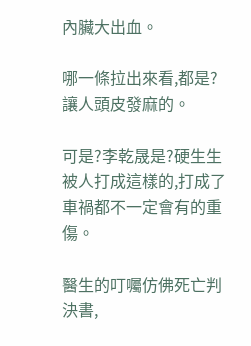內臟大出血。

哪一條拉出來看,都是?讓人頭皮發麻的。

可是?李乾晟是?硬生生被人打成這樣的,打成了車禍都不一定會有的重傷。

醫生的叮囑仿佛死亡判決書,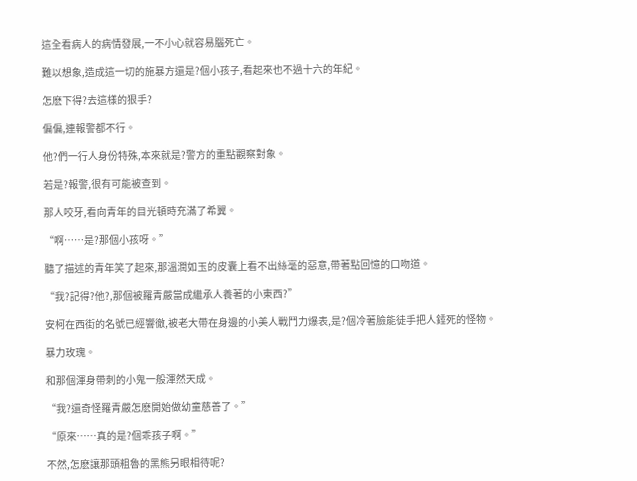這全看病人的病情發展,一不小心就容易腦死亡。

難以想象,造成這一切的施暴方還是?個小孩子,看起來也不過十六的年紀。

怎麽下得?去這樣的狠手?

偏偏,連報警都不行。

他?們一行人身份特殊,本來就是?警方的重點觀察對象。

若是?報警,很有可能被查到。

那人咬牙,看向青年的目光頓時充滿了希翼。

“啊……是?那個小孩呀。”

聽了描述的青年笑了起來,那溫潤如玉的皮囊上看不出絲毫的惡意,帶著點回憶的口吻道。

“我?記得?他?,那個被羅青嚴當成繼承人養著的小東西?”

安柯在西街的名號已經響徹,被老大帶在身邊的小美人戰鬥力爆表,是?個冷著臉能徒手把人錘死的怪物。

暴力玫瑰。

和那個渾身帶刺的小鬼一般渾然天成。

“我?還奇怪羅青嚴怎麽開始做幼童慈善了。”

“原來……真的是?個乖孩子啊。”

不然,怎麽讓那頭粗魯的黑熊另眼相待呢?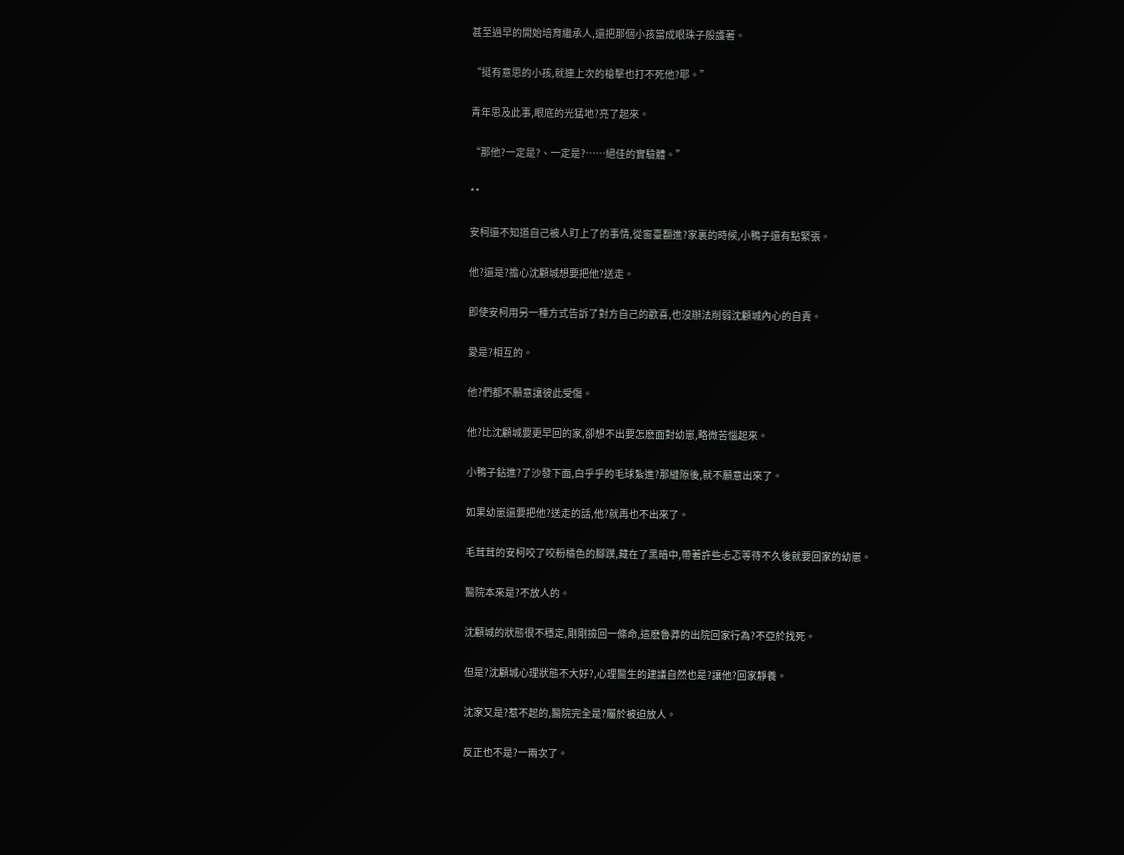甚至過早的開始培育繼承人,還把那個小孩當成眼珠子般護著。

“挺有意思的小孩,就連上次的槍擊也打不死他?耶。”

青年思及此事,眼底的光猛地?亮了起來。

“那他?一定是?、一定是?……絕佳的實驗體。”

**

安柯還不知道自己被人盯上了的事情,從窗臺翻進?家裏的時候,小鴨子還有點緊張。

他?還是?擔心沈顧城想要把他?送走。

即使安柯用另一種方式告訴了對方自己的歡喜,也沒辦法削弱沈顧城內心的自責。

愛是?相互的。

他?們都不願意讓彼此受傷。

他?比沈顧城要更早回的家,卻想不出要怎麽面對幼崽,略微苦惱起來。

小鴨子鉆進?了沙發下面,白乎乎的毛球紮進?那縫隙後,就不願意出來了。

如果幼崽還要把他?送走的話,他?就再也不出來了。

毛茸茸的安柯咬了咬粉橘色的腳蹼,藏在了黑暗中,帶著許些忐忑等待不久後就要回家的幼崽。

醫院本來是?不放人的。

沈顧城的狀態很不穩定,剛剛撿回一條命,這麽魯莽的出院回家行為?不亞於找死。

但是?沈顧城心理狀態不大好?,心理醫生的建議自然也是?讓他?回家靜養。

沈家又是?惹不起的,醫院完全是?屬於被迫放人。

反正也不是?一兩次了。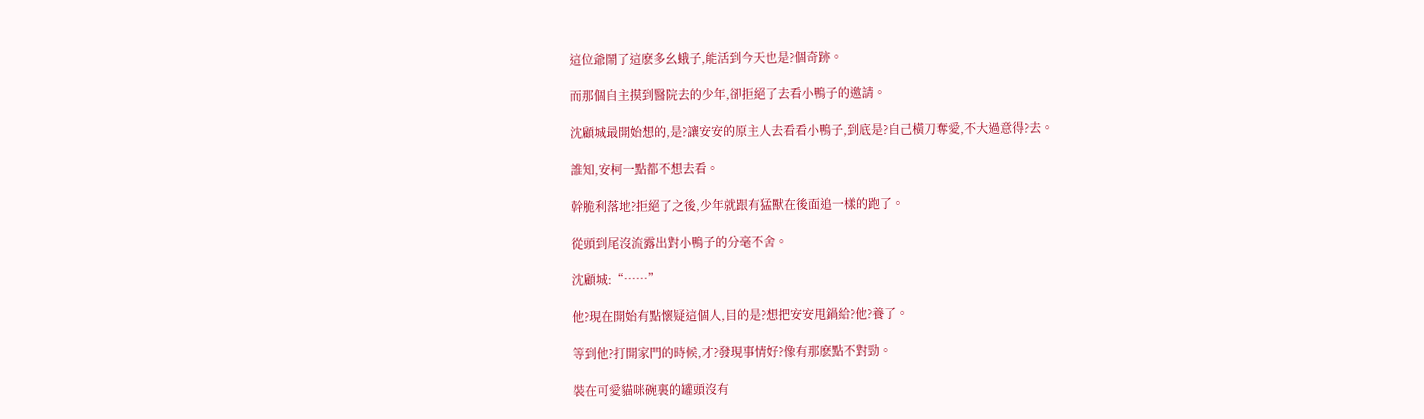這位爺鬧了這麽多幺蛾子,能活到今天也是?個奇跡。

而那個自主摸到醫院去的少年,卻拒絕了去看小鴨子的邀請。

沈顧城最開始想的,是?讓安安的原主人去看看小鴨子,到底是?自己橫刀奪愛,不大過意得?去。

誰知,安柯一點都不想去看。

幹脆利落地?拒絕了之後,少年就跟有猛獸在後面追一樣的跑了。

從頭到尾沒流露出對小鴨子的分毫不舍。

沈顧城:“……”

他?現在開始有點懷疑這個人,目的是?想把安安甩鍋給?他?養了。

等到他?打開家門的時候,才?發現事情好?像有那麽點不對勁。

裝在可愛貓咪碗裏的罐頭沒有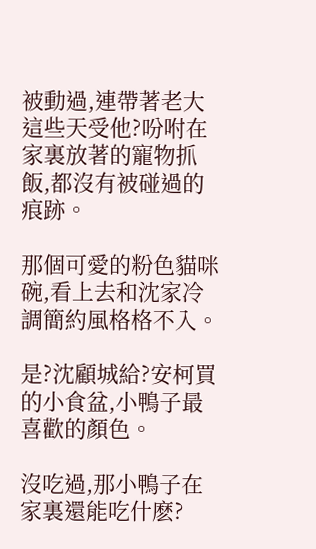被動過,連帶著老大這些天受他?吩咐在家裏放著的寵物抓飯,都沒有被碰過的痕跡。

那個可愛的粉色貓咪碗,看上去和沈家冷調簡約風格格不入。

是?沈顧城給?安柯買的小食盆,小鴨子最喜歡的顏色。

沒吃過,那小鴨子在家裏還能吃什麽?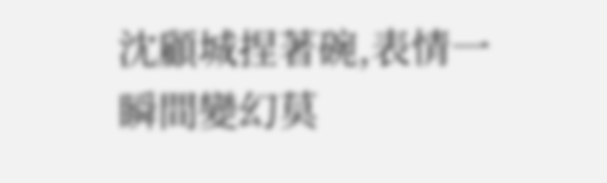沈顧城捏著碗,表情一瞬間變幻莫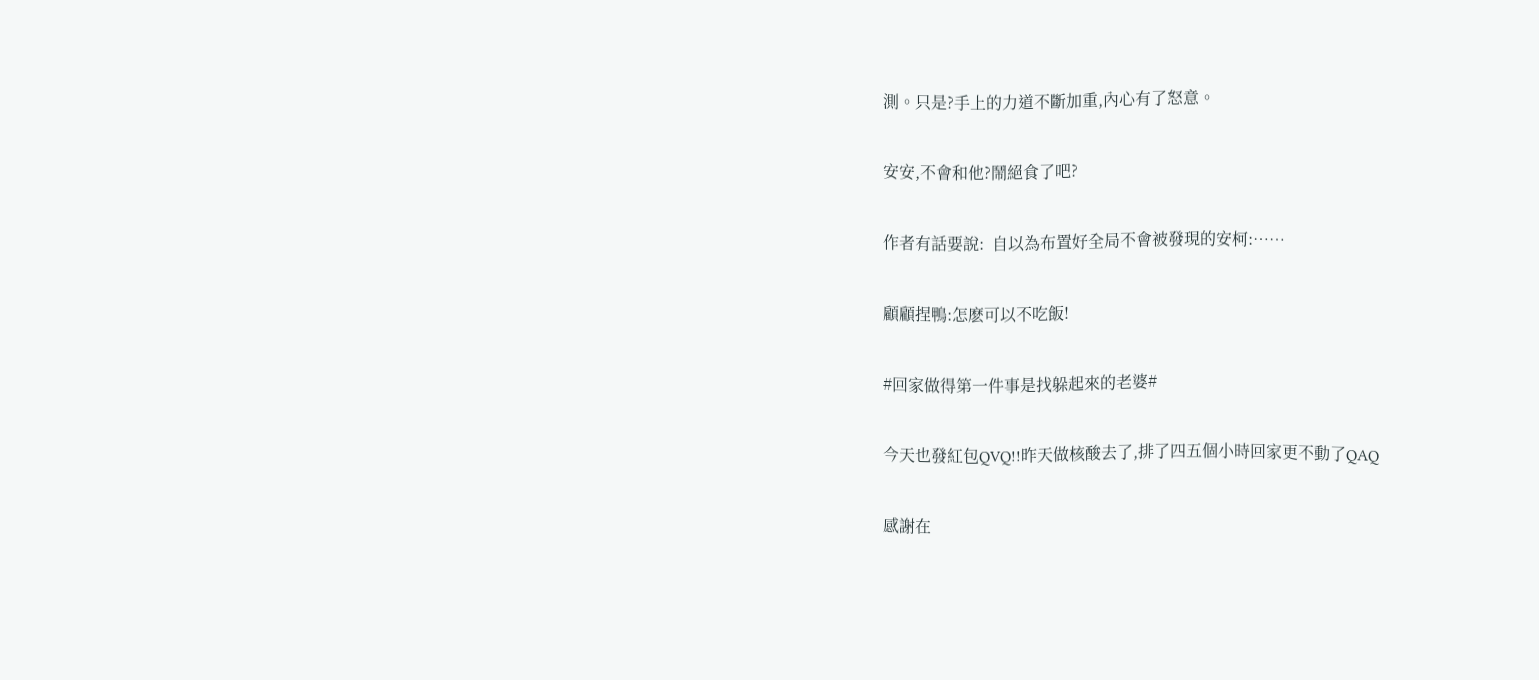測。只是?手上的力道不斷加重,內心有了怒意。

安安,不會和他?鬧絕食了吧?

作者有話要說:  自以為布置好全局不會被發現的安柯:……

顧顧捏鴨:怎麽可以不吃飯!

#回家做得第一件事是找躲起來的老婆#

今天也發紅包QVQ!!昨天做核酸去了,排了四五個小時回家更不動了QAQ

感謝在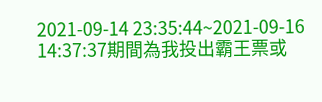2021-09-14 23:35:44~2021-09-16 14:37:37期間為我投出霸王票或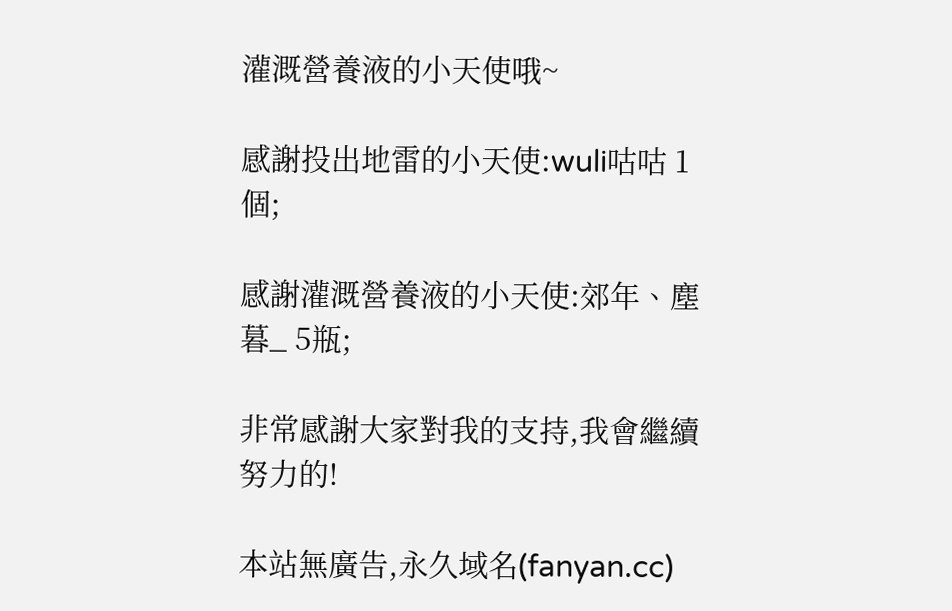灌溉營養液的小天使哦~

感謝投出地雷的小天使:wuli咕咕 1個;

感謝灌溉營養液的小天使:郊年、塵暮_ 5瓶;

非常感謝大家對我的支持,我會繼續努力的!

本站無廣告,永久域名(fanyan.cc)